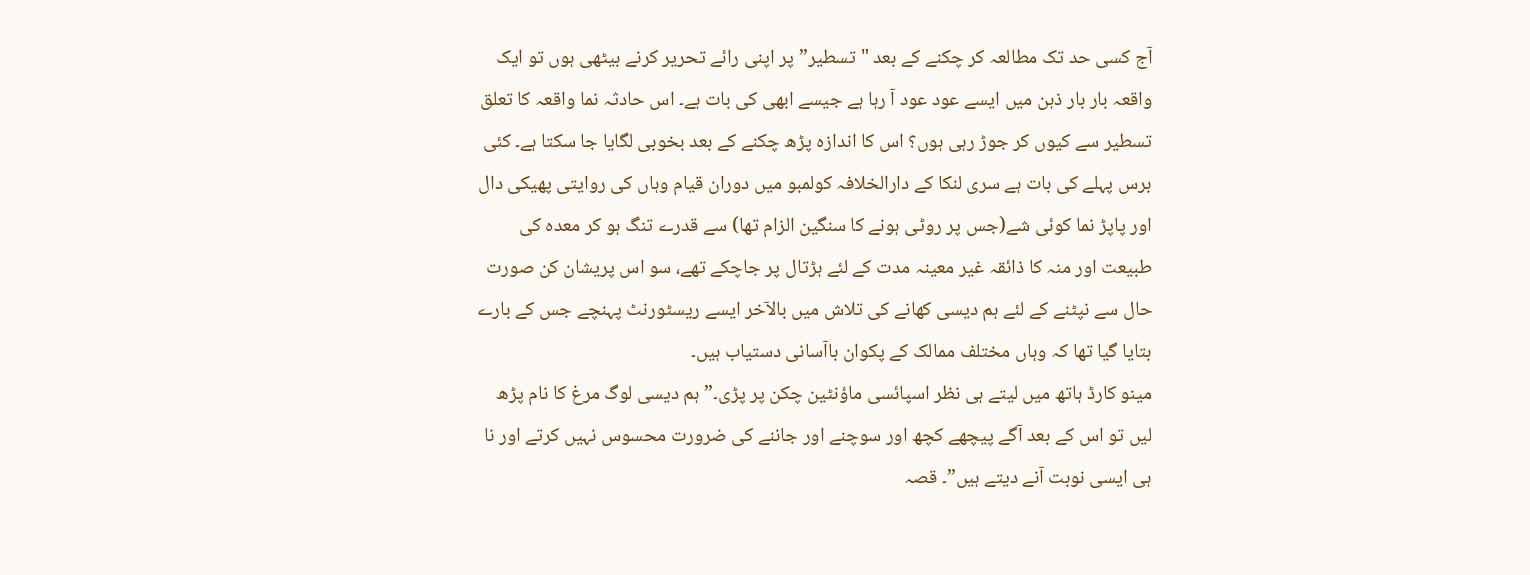آج کسی حد تک مطالعہ کر چکنے کے بعد "تسطیر” پر اپنی رائے تحریر کرنے بیٹھی ہوں تو ایک واقعہ بار بار ذہن میں ایسے عود عود آ رہا ہے جیسے ابھی کی بات ہے۔ اس حادثہ نما واقعہ کا تعلق تسطیر سے کیوں کر جوڑ رہی ہوں؟ اس کا اندازہ پڑھ چکنے کے بعد بخوبی لگایا جا سکتا ہے۔ کئی برس پہلے کی بات ہے سری لنکا کے دارالخلافہ کولمبو میں دوران قیام وہاں کی روایتی پھیکی دال اور پاپڑ نما کوئی شے(جس پر روٹی ہونے کا سنگین الزام تھا) سے قدرے تنگ ہو کر معدہ کی طبیعت اور منہ کا ذائقہ غیر معینہ مدت کے لئے ہڑتال پر جاچکے تھے، سو اس پریشان کن صورت حال سے نپٹنے کے لئے ہم دیسی کھانے کی تلاش میں بالآخر ایسے ریسٹورنٹ پہنچے جس کے بارے بتایا گیا تھا کہ وہاں مختلف ممالک کے پکوان باآسانی دستیاب ہیں۔
مینو کارڈ ہاتھ میں لیتے ہی نظر اسپائسی ماؤنٹین چکن پر پڑی۔”ہم دیسی لوگ مرغ کا نام پڑھ لیں تو اس کے بعد آگے پیچھے کچھ اور سوچنے اور جاننے کی ضرورت محسوس نہیں کرتے اور نا ہی ایسی نوبت آنے دیتے ہیں”۔ قصہ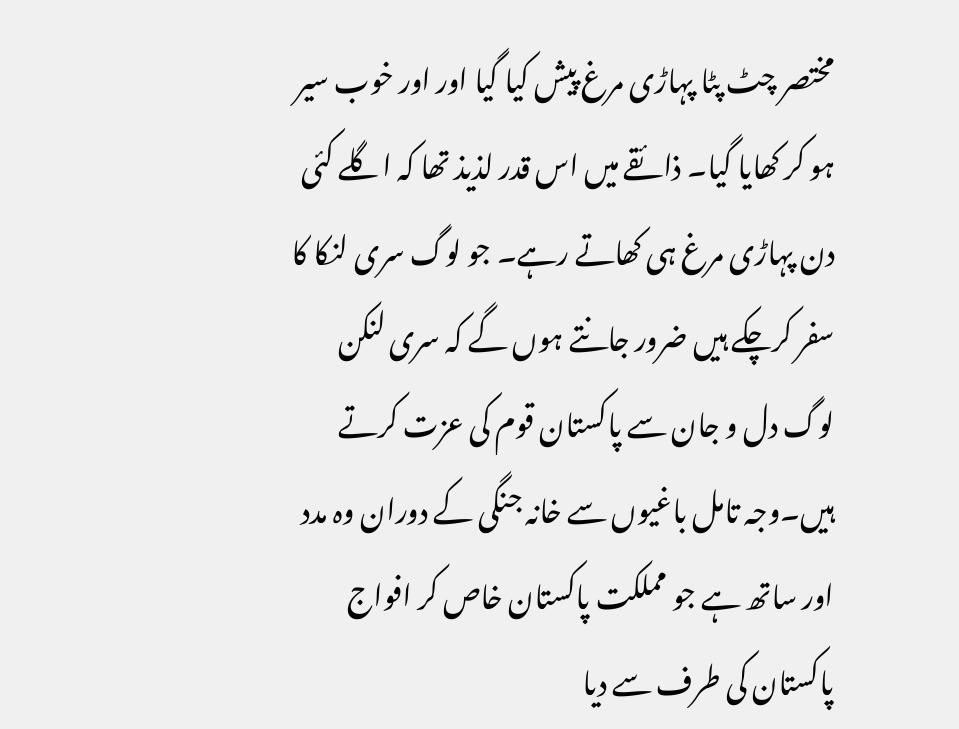مختصر چٹ پٹا پہاڑی مرغ پیش کیا گیا اور اور خوب سیر ہو کر کھایا گیا۔ ذائقے میں اس قدر لذیذ تھا کہ اگلے کئی دن پہاڑی مرغ ہی کھاتے رہے۔ جو لوگ سری لنکا کا سفر کرچکے ہیں ضرور جانتے ہوں گے کہ سری لنکن لوگ دل و جان سے پاکستان قوم کی عزت کرتے ہیں۔وجہ تامل باغیوں سے خانہ جنگی کے دوران وہ مدد اور ساتھ ہے جو مملکت پاکستان خاص کر افواج پاکستان کی طرف سے دیا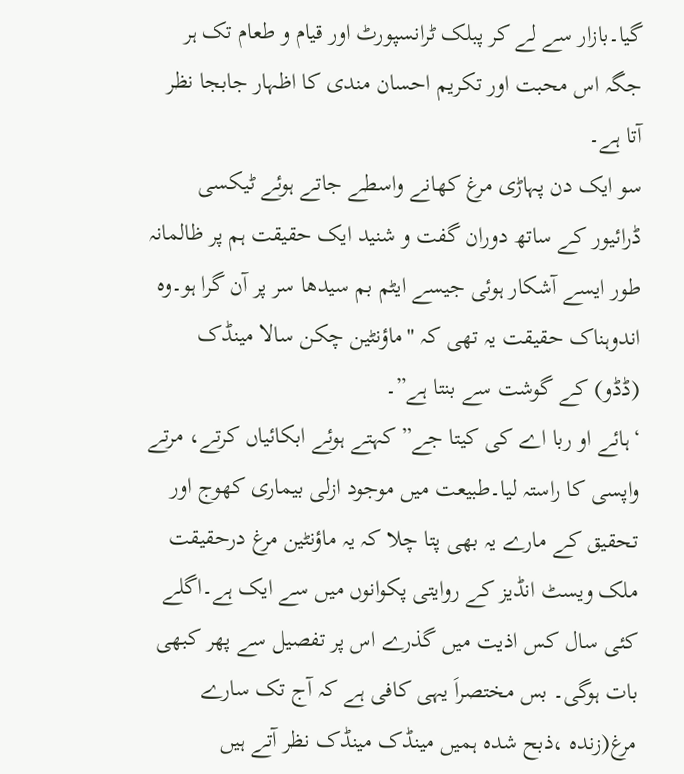گیا۔بازار سے لے کر پبلک ٹرانسپورٹ اور قیام و طعام تک ہر جگہ اس محبت اور تکریم احسان مندی کا اظہار جابجا نظر آتا ہے۔
سو ایک دن پہاڑی مرغ کھانے واسطے جاتے ہوئے ٹیکسی ڈرائیور کے ساتھ دوران گفت و شنید ایک حقیقت ہم پر ظالمانہ طور ایسے آشکار ہوئی جیسے ایٹم بم سیدھا سر پر آن گرا ہو۔وہ اندوہناک حقیقت یہ تھی کہ "ماؤنٹین چکن سالا مینڈک (ڈڈو) کے گوشت سے بنتا ہے”۔
‘ہائے او ربا اے کی کیتا جے” کہتے ہوئے ابکائیاں کرتے، مرتے واپسی کا راستہ لیا۔طبیعت میں موجود ازلی بیماری کھوج اور تحقیق کے مارے یہ بھی پتا چلا کہ یہ ماؤنٹین مرغ درحقیقت ملک ویسٹ انڈیز کے روایتی پکوانوں میں سے ایک ہے۔اگلے کئی سال کس اذیت میں گذرے اس پر تفصیل سے پھر کبھی بات ہوگی۔ بس مختصراَ یہی کافی ہے کہ آج تک سارے مرغ(زندہ ،ذبح شدہ ہمیں مینڈک مینڈک نظر آتے ہیں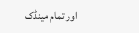اور تمام مینڈک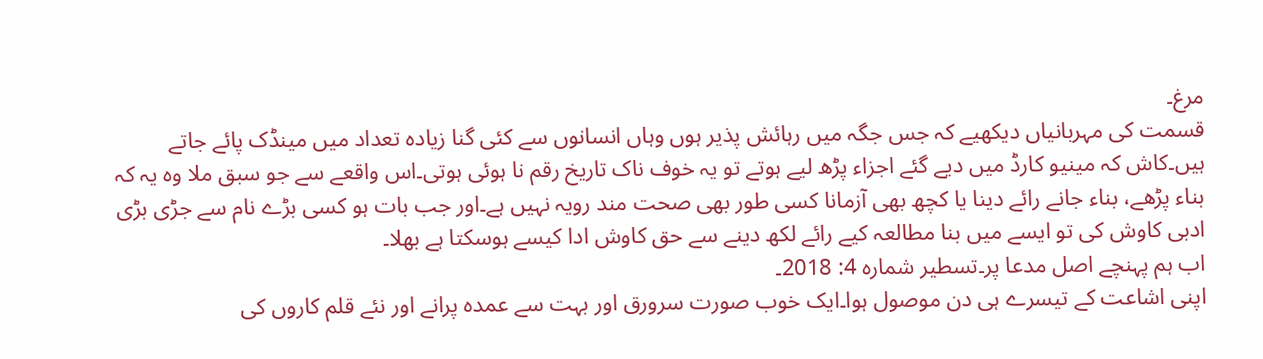مرغ۔
قسمت کی مہربانیاں دیکھیے کہ جس جگہ میں رہائش پذیر ہوں وہاں انسانوں سے کئی گنا زیادہ تعداد میں مینڈک پائے جاتے ہیں۔کاش کہ مینیو کارڈ میں دیے گئے اجزاء پڑھ لیے ہوتے تو یہ خوف ناک تاریخ رقم نا ہوئی ہوتی۔اس واقعے سے جو سبق ملا وہ یہ کہ بناء پڑھے، بناء جانے رائے دینا یا کچھ بھی آزمانا کسی طور بھی صحت مند رویہ نہیں ہے۔اور جب بات ہو کسی بڑے نام سے جڑی بڑی ادبی کاوش کی تو ایسے میں بنا مطالعہ کیے رائے لکھ دینے سے حق کاوش ادا کیسے ہوسکتا ہے بھلا۔
اب ہم پہنچے اصل مدعا پر۔تسطیر شمارہ 4: 2018۔
اپنی اشاعت کے تیسرے ہی دن موصول ہوا۔ایک خوب صورت سرورق اور بہت سے عمدہ پرانے اور نئے قلم کاروں کی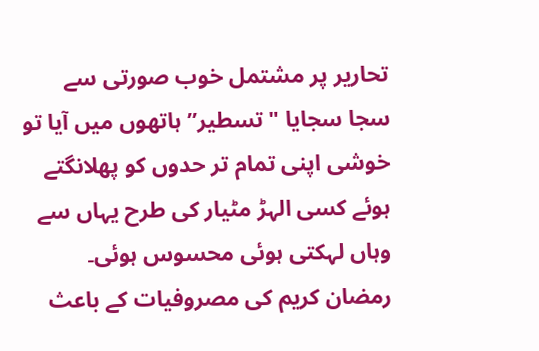تحاریر پر مشتمل خوب صورتی سے سجا سجایا "تسطیر” ہاتھوں میں آیا تو خوشی اپنی تمام تر حدوں کو پھلانگتے ہوئے کسی الہڑ مٹیار کی طرح یہاں سے وہاں لہکتی ہوئی محسوس ہوئی۔ رمضان کریم کی مصروفیات کے باعث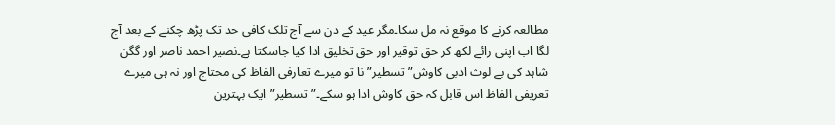مطالعہ کرنے کا موقع نہ مل سکا۔مگر عید کے دن سے آج تلک کافی حد تک پڑھ چکنے کے بعد آج لگا اب اپنی رائے لکھ کر حق توقیر اور حق تخلیق ادا کیا جاسکتا ہے۔نصیر احمد ناصر اور گگن شاہد کی بے لوث ادبی کاوش” تسطیر” نا تو میرے تعارفی الفاظ کی محتاج اور نہ ہی میرے تعریفی الفاظ اس قابل کہ حق کاوش ادا ہو سکے۔”تسطیر” ایک بہترین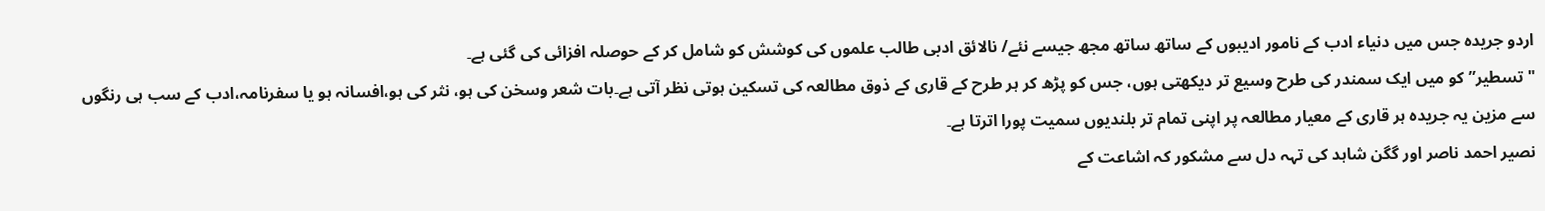اردو جریدہ جس میں دنیاء ادب کے نامور ادیبوں کے ساتھ ساتھ مجھ جیسے نئے/ نالائق ادبی طالب علموں کی کوشش کو شامل کر کے حوصلہ افزائی کی گئی ہے۔
"تسطیر” کو میں ایک سمندر کی طرح وسیع تر دیکھتی ہوں، جس کو پڑھ کر ہر طرح کے قاری کے ذوق مطالعہ کی تسکین ہوتی نظر آتی ہے۔بات شعر وسخن کی ہو، نثر کی ہو،افسانہ ہو یا سفرنامہ،ادب کے سب ہی رنگوں سے مزین یہ جریدہ ہر قاری کے معیار مطالعہ پر اپنی تمام تر بلندیوں سمیت پورا اترتا ہے۔
نصیر احمد ناصر اور گگن شاہد کی تہہ دل سے مشکور کہ اشاعت کے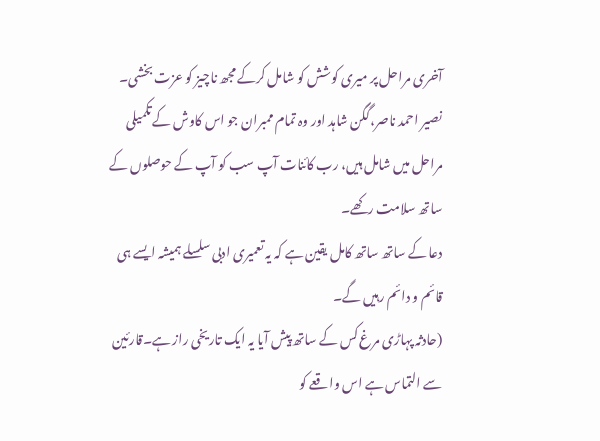آخری مراحل پر میری کوشش کو شامل کرکے مجھ ناچیز کو عزت بخشی۔ نصیر احمد ناصر،گگن شاہد اور وہ تمام ممبران جو اس کاوش کے تکمیلی مراحل میں شامل ہیں، رب کائنات آپ سب کو آپ کے حوصلوں کے ساتھ سلامت رکھے۔
دعا کے ساتھ ساتھ کامل یقین ہے کہ یہ تعمیری ادبی سلسلے ہمیشہ ایسے ہی قائم و دائم رہیں گے۔
(حادثہ پہاڑی مرغ کس کے ساتھ پیش آیا یہ ایک تاریخی راز ہے۔قارئین سے التماس ہے اس واقعے کو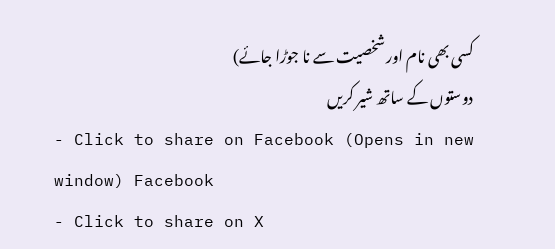کسی بھی نام اور شخصیت سے نا جوڑا جائے)
دوستوں کے ساتھ شیر کریں
- Click to share on Facebook (Opens in new window) Facebook
- Click to share on X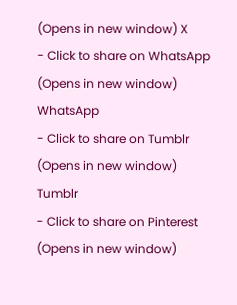(Opens in new window) X
- Click to share on WhatsApp (Opens in new window) WhatsApp
- Click to share on Tumblr (Opens in new window) Tumblr
- Click to share on Pinterest (Opens in new window)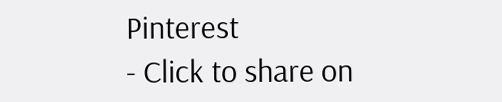Pinterest
- Click to share on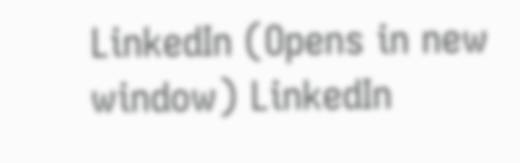LinkedIn (Opens in new window) LinkedIn